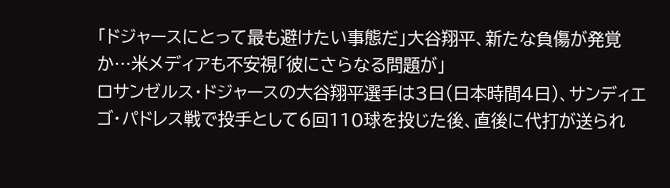「ドジャースにとって最も避けたい事態だ」大谷翔平、新たな負傷が発覚か…米メディアも不安視「彼にさらなる問題が」
ロサンゼルス・ドジャースの大谷翔平選手は3日(日本時間4日)、サンディエゴ・パドレス戦で投手として6回110球を投じた後、直後に代打が送られ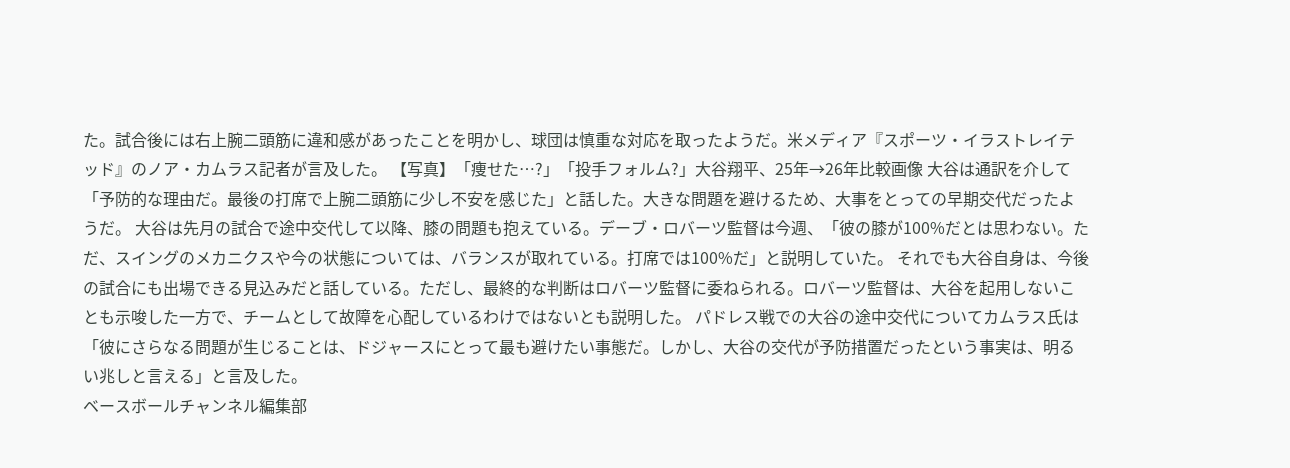た。試合後には右上腕二頭筋に違和感があったことを明かし、球団は慎重な対応を取ったようだ。米メディア『スポーツ・イラストレイテッド』のノア・カムラス記者が言及した。 【写真】「痩せた…?」「投手フォルム?」大谷翔平、25年→26年比較画像 大谷は通訳を介して「予防的な理由だ。最後の打席で上腕二頭筋に少し不安を感じた」と話した。大きな問題を避けるため、大事をとっての早期交代だったようだ。 大谷は先月の試合で途中交代して以降、膝の問題も抱えている。デーブ・ロバーツ監督は今週、「彼の膝が100%だとは思わない。ただ、スイングのメカニクスや今の状態については、バランスが取れている。打席では100%だ」と説明していた。 それでも大谷自身は、今後の試合にも出場できる見込みだと話している。ただし、最終的な判断はロバーツ監督に委ねられる。ロバーツ監督は、大谷を起用しないことも示唆した一方で、チームとして故障を心配しているわけではないとも説明した。 パドレス戦での大谷の途中交代についてカムラス氏は「彼にさらなる問題が生じることは、ドジャースにとって最も避けたい事態だ。しかし、大谷の交代が予防措置だったという事実は、明るい兆しと言える」と言及した。
ベースボールチャンネル編集部